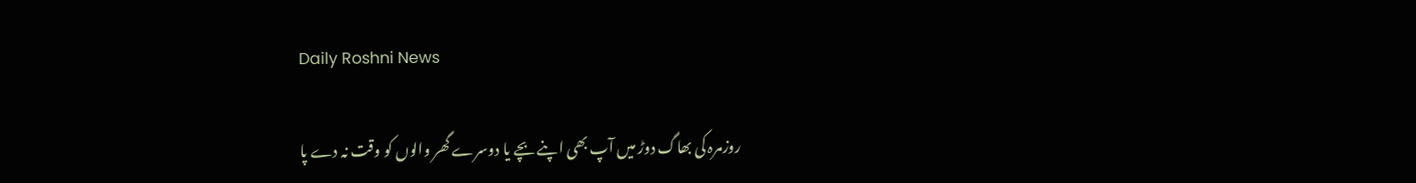Daily Roshni News

روزمرہ کی بھاگ دوڑ میں آپ بھی اپنے بچے یا دوسرے گھر والوں کو وقت نہ دے پا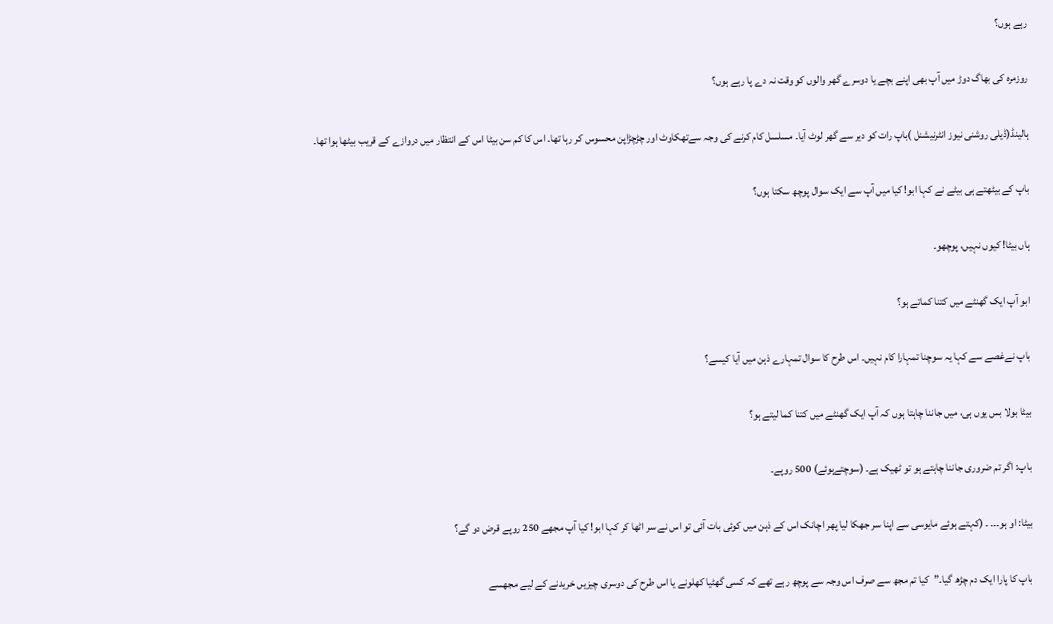رہے ہوں؟

روزمرہ کی بھاگ دوڑ میں آپ بھی اپنے بچے یا دوسرے گھر والوں کو وقت نہ دے پا رہے ہوں؟

ہالینڈ(ڈیلی روشنی نیوز انٹرنیشنل )باپ رات کو دیر سے گھر لوٹ آیا۔ مسلسل کام کرنے کی وجہ سےتھکاوٹ اور چڑچڑاپن محسوس کر رہا تھا۔ اس کا کم سن بیٹا اس کے انتظار میں دروازے کے قریب بیٹھا ہوا تھا۔

باپ کے بیٹھتے ہی بیٹے نے کہا ابو! کیا میں آپ سے ایک سوال پوچھ سکتا ہوں؟

ہاں بیٹا! کیوں نہیں، پوچھو۔

ابو آپ ایک گھنٹے میں کتنا کماتے ہو؟

باپ نےغصے سے کہا یہ سوچنا تمہارا کام نہیں۔ اس طرح کا سوال تمہارے ذہن میں آیا کیسے؟

بیٹا بولا بس یوں ہی، میں جاننا چاہتا ہوں کہ آپ ایک گھنٹے میں کتنا کما لیتے ہو؟

باپ: اگر تم ضروری جاننا چاہتے ہو تو ٹھیک ہے۔ (سوچتےہوئے) 500 روپے۔

بیٹا: او ہو۔۔۔ ۔ (کہتے ہوئے مایوسی سے اپنا سر جھکا لیا پھر اچانک اس کے ذہن میں کوئی بات آئی تو اس نے سر اٹھا کر کہا ابو! کیا آپ مجھے 250 روپے قرض دو گے؟

باپ کا پارا ایک دم چڑھ گیا۔”کیا تم مجھ سے صرف اس وجہ سے پوچھ رہے تھے کہ کسی گھٹیا کھلونے یا اس طرح کی دوسری چیزیں خریدنے کے لیے مجھسے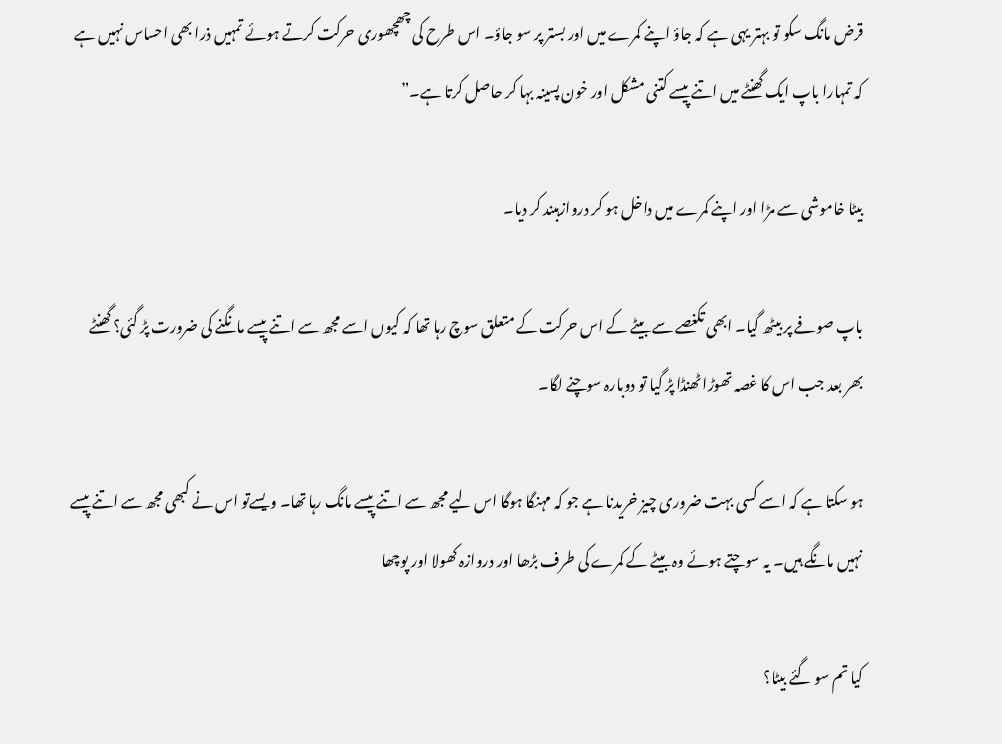قرض مانگ سکو تو بہتر یہی ہے کہ جاؤ اپنے کمرے میں اور بستر پر سو جاؤ۔ اس طرح کی چھچھوری حرکت کرتے ہوئے تمہیں ذرا بھی احساس نہیں ہے کہ تمہارا باپ ایک گھنٹے میں اتنے پیسے کتنی مشکل اور خون پسینہ بہا کر حاصل کرتا ہے۔”

بیٹا خاموشی سے مڑا اور اپنے کمرے میں داخل ہو کر دروازہبند کر دیا۔

باپ صوفے پر بیٹھ گیا۔ ابھی تکغصے سے بیٹے کے اس حرکت کے متعلق سوچ رہا تھا کہ کیوں اسے مجھ سے اتنے پیسے مانگنے کی ضرورت پڑ گئی؟ گھنٹے بھر بعد جب اس کا غصہ تھوڑا ٹھنڈا پڑ گیا تو دوبارہ سوچنے لگا۔

ہو سکتا ہے کہ اسے کسی بہت ضروری چیز خریدنا ہے جو کہ مہنگا ہوگا اس لیے مجھ سے اتنے پیسے مانگ رہا تھا۔ ویسےتو اس نے کبھی مجھ سے اتنے پیسے نہیں مانگے ہیں۔ یہ سوچتے ہوئے وہ بیٹے کے کمرے کی طرف بڑھا اور دروازہ کھولا اور پوچھا

کیا تم سو گئے بیٹا؟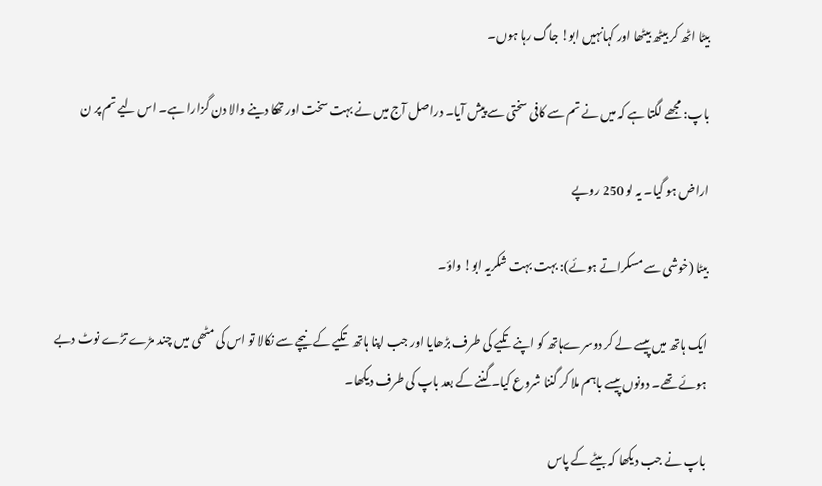بیٹا اٹھ کر بیٹھ بیٹھا اور کہانہیں ابو! جاگ رہا ہوں۔

باپ: مجھے لگتا ہے کہ میں نے تم سے کافی سختی سے پیش آیا۔ دراصل آج میں نے بہت سخت اور تھکا دینے والا دن گزارا ہے۔ اس لیے تم پر ن

اراض ہو گیا۔ یہ لو 250 روپے

بیٹا (خوشی سے مسکراتے ہوئے): بہت بہت شکریہ ابو! واؤ۔

ایک ہاتھ میں پیسے لے کر دوسرےہاتھ کو اپنے تکیے کی طرف بڑھایا اور جب اپنا ہاتھ تکیے کے نیچے سے نکالا تو اس کی مٹھی میں چند مڑے تڑے نوٹ دبے ہوئے تھے۔ دونوں پیسے باہم ملا کر گننا شروع کیا۔ گننے کے بعد باپ کی طرف دیکھا۔

باپ نے جب دیکھا کہ بیٹے کے پاس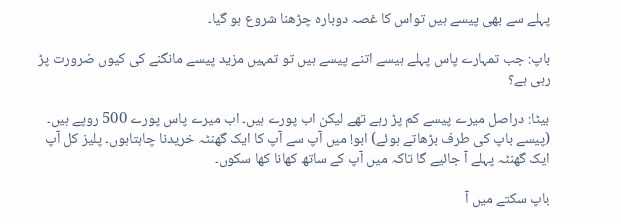پہلے سے بھی پیسے ہیں تواس کا غصہ دوبارہ چڑھنا شروع ہو گیا۔

باپ: جب تمہارے پاس پہلے ہیسے اتنے پیسے ہیں تو تمہیں مزید پیسے مانگنے کی کیوں ضرورت پڑ رہی ہے؟

بیٹا: دراصل میرے پیسے کم پڑ رہے تھے لیکن اب پورے ہیں۔ اب میرے پاس پورے 500 روپے ہیں۔ (پیسے باپ کی طرف بڑھاتے ہوئے) ابو! میں آپ سے آپ کا ایک گھنٹہ خریدنا چاہتاہوں۔ پلیز کل آپ ایک گھنٹہ پہلے آ جائیے گا تاکہ میں آپ کے ساتھ کھانا کھا سکوں۔

باپ سکتے میں آ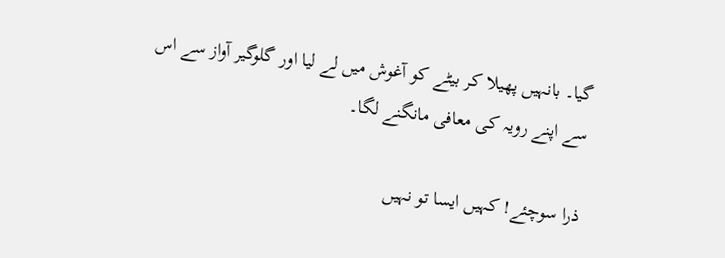گیا۔ بانہیں پھیلا کر بیٹے کو آغوش میں لے لیا اور گلوگیر آواز سے اس سے اپنے رویہ کی معافی مانگنے لگا۔

ذرا سوچئے! کہیں ایسا تو نہیں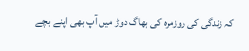کہ زندگی کی روزمرہ کی بھاگ دوڑ میں آپ بھی اپنے بچے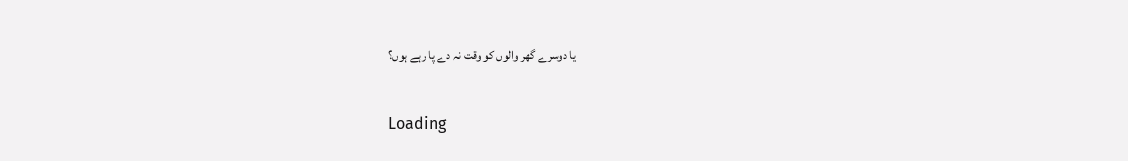یا دوسرے گھر والوں کو وقت نہ دے پا رہے ہوں؟

Loading